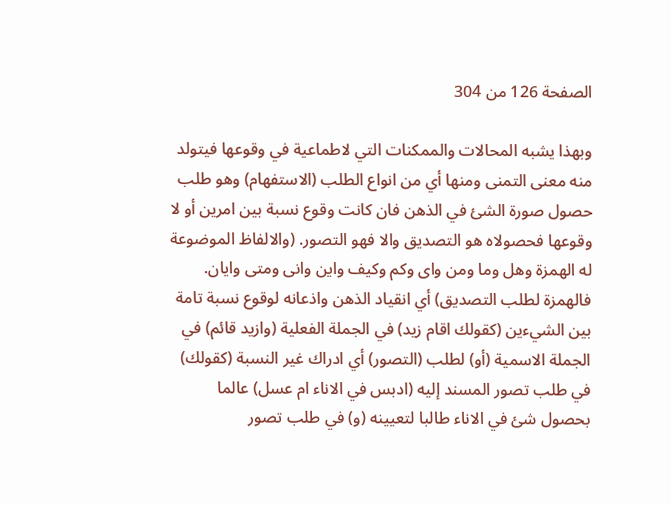الصفحة 126 من 304

وبهذا يشبه المحالات والممكنات التي لاطماعية في وقوعها فيتولد منه معنى التمنى ومنها أي من انواع الطلب (الاستفهام) وهو طلب حصول صورة الشئ في الذهن فان كانت وقوع نسبة بين امرين أو لا وقوعها فحصولاه هو التصديق والا فهو التصور. (والالفاظ الموضوعة له الهمزة وهل وما ومن واى وكم وكيف واين وانى ومتى وايان. فالهمزة لطلب التصديق) أي انقياد الذهن واذعانه لوقوع نسبة تامة بين الشيءين (كقولك اقام زيد) في الجملة الفعلية (وازيد قائم) في الجملة الاسمية (أو) لطلب (التصور) أي ادراك غير النسبة (كقولك) في طلب تصور المسند إليه (ادبس في الاناء ام عسل) عالما بحصول شئ في الاناء طالبا لتعيينه (و) في طلب تصور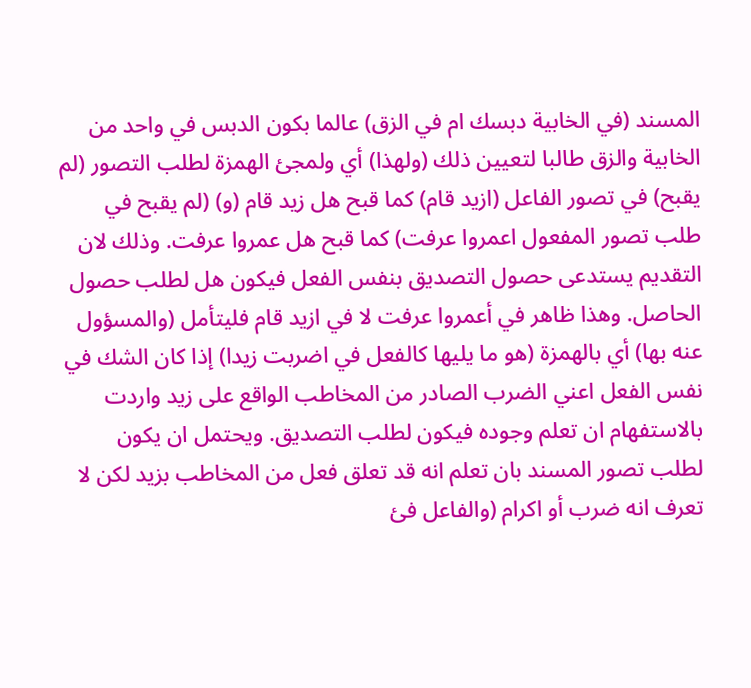المسند (في الخابية دبسك ام في الزق) عالما بكون الدبس في واحد من الخابية والزق طالبا لتعيين ذلك (ولهذا) أي ولمجئ الهمزة لطلب التصور (لم يقبح) في تصور الفاعل (ازيد قام) كما قبح هل زيد قام (و) (لم يقبح في طلب تصور المفعول اعمروا عرفت) كما قبح هل عمروا عرفت. وذلك لان التقديم يستدعى حصول التصديق بنفس الفعل فيكون هل لطلب حصول الحاصل. وهذا ظاهر في أعمروا عرفت لا في ازيد قام فليتأمل (والمسؤول عنه بها) أي بالهمزة (هو ما يليها كالفعل في اضربت زيدا) إذا كان الشك في نفس الفعل اعني الضرب الصادر من المخاطب الواقع على زيد واردت بالاستفهام ان تعلم وجوده فيكون لطلب التصديق. ويحتمل ان يكون لطلب تصور المسند بان تعلم انه قد تعلق فعل من المخاطب بزيد لكن لا تعرف انه ضرب أو اكرام (والفاعل فئ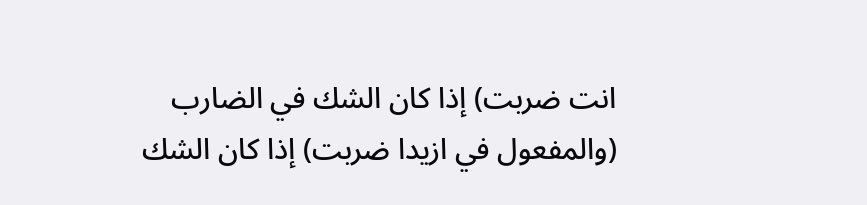انت ضربت) إذا كان الشك في الضارب (والمفعول في ازيدا ضربت) إذا كان الشك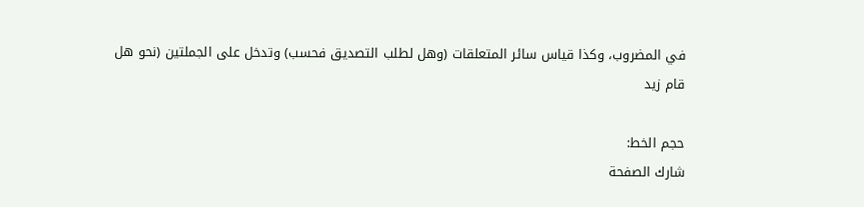في المضروب، وكذا قياس سائر المتعلقات (وهل لطلب التصديق فحسب) وتدخل على الجملتين (نحو هل قام زيد

حجم الخط:
شارك الصفحة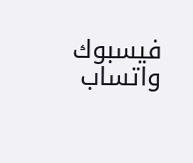فيسبوك واتساب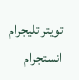تويتر تليجرام انستجرام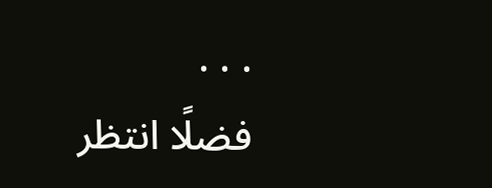. . .
فضلًا انتظر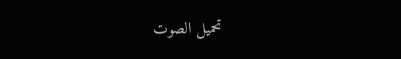تحميل الصوت